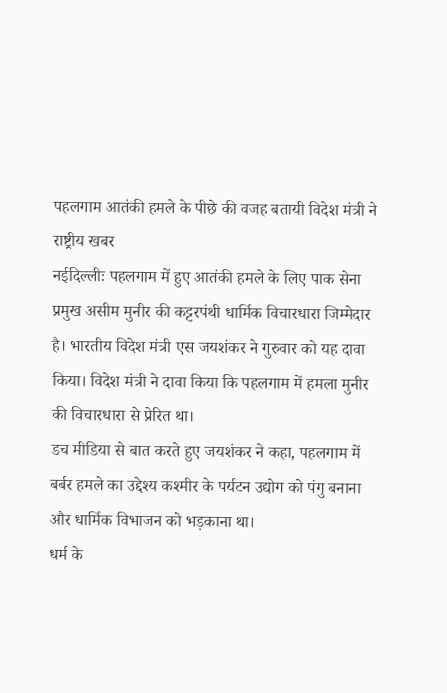पहलगाम आतंकी हमले के पीछे की वजह बतायी विदेश मंत्री ने
राष्ट्रीय खबर
नईदिल्लीः पहलगाम में हुए आतंकी हमले के लिए पाक सेना प्रमुख असीम मुनीर की कट्टरपंथी धार्मिक विचारधारा जिम्मेदार है। भारतीय विदेश मंत्री एस जयशंकर ने गुरुवार को यह दावा किया। विदेश मंत्री ने दावा किया कि पहलगाम में हमला मुनीर की विचारधारा से प्रेरित था।
डच मीडिया से बात करते हुए जयशंकर ने कहा, पहलगाम में बर्बर हमले का उद्देश्य कश्मीर के पर्यटन उद्योग को पंगु बनाना और धार्मिक विभाजन को भड़काना था।
धर्म के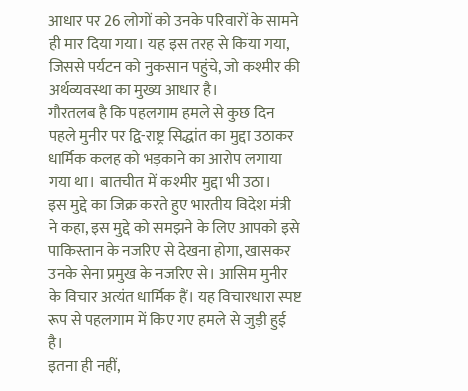आधार पर 26 लोगों को उनके परिवारों के सामने ही मार दिया गया। यह इस तरह से किया गया, जिससे पर्यटन को नुकसान पहुंचे, जो कश्मीर की अर्थव्यवस्था का मुख्य आधार है।
गौरतलब है कि पहलगाम हमले से कुछ दिन पहले मुनीर पर द्वि-राष्ट्र सिद्धांत का मुद्दा उठाकर धार्मिक कलह को भड़काने का आरोप लगाया गया था। बातचीत में कश्मीर मुद्दा भी उठा।
इस मुद्दे का जिक्र करते हुए भारतीय विदेश मंत्री ने कहा, इस मुद्दे को समझने के लिए आपको इसे पाकिस्तान के नजरिए से देखना होगा, खासकर उनके सेना प्रमुख के नजरिए से। आसिम मुनीर के विचार अत्यंत धार्मिक हैं। यह विचारधारा स्पष्ट रूप से पहलगाम में किए गए हमले से जुड़ी हुई है।
इतना ही नहीं,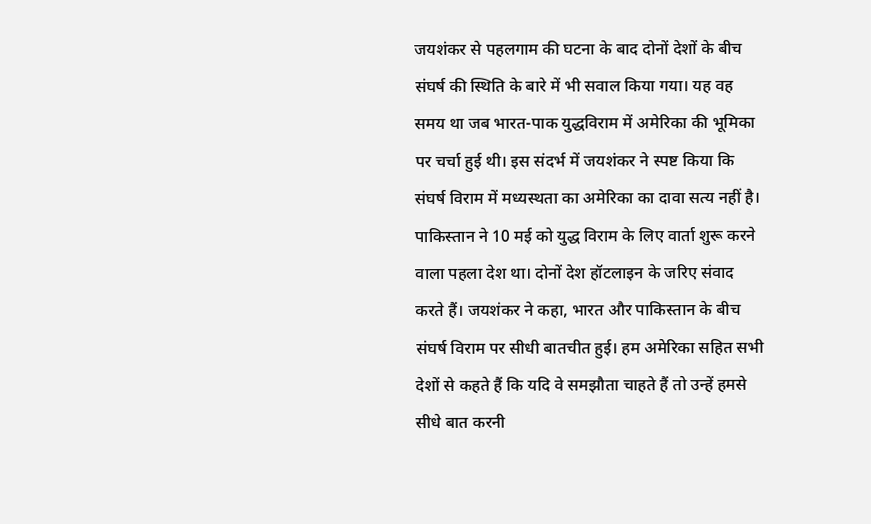जयशंकर से पहलगाम की घटना के बाद दोनों देशों के बीच संघर्ष की स्थिति के बारे में भी सवाल किया गया। यह वह समय था जब भारत-पाक युद्धविराम में अमेरिका की भूमिका पर चर्चा हुई थी। इस संदर्भ में जयशंकर ने स्पष्ट किया कि संघर्ष विराम में मध्यस्थता का अमेरिका का दावा सत्य नहीं है।
पाकिस्तान ने 10 मई को युद्ध विराम के लिए वार्ता शुरू करने वाला पहला देश था। दोनों देश हॉटलाइन के जरिए संवाद करते हैं। जयशंकर ने कहा, भारत और पाकिस्तान के बीच संघर्ष विराम पर सीधी बातचीत हुई। हम अमेरिका सहित सभी देशों से कहते हैं कि यदि वे समझौता चाहते हैं तो उन्हें हमसे सीधे बात करनी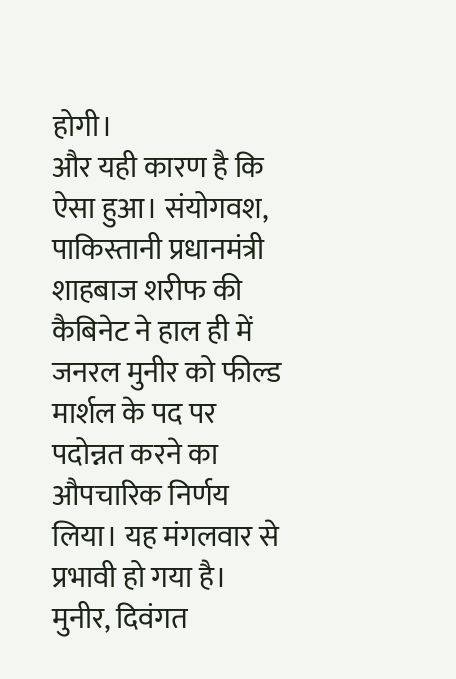होगी।
और यही कारण है कि ऐसा हुआ। संयोगवश, पाकिस्तानी प्रधानमंत्री शाहबाज शरीफ की कैबिनेट ने हाल ही में जनरल मुनीर को फील्ड मार्शल के पद पर पदोन्नत करने का औपचारिक निर्णय लिया। यह मंगलवार से प्रभावी हो गया है।
मुनीर, दिवंगत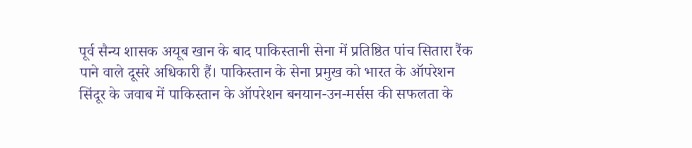पूर्व सैन्य शासक अयूब खान के बाद पाकिस्तानी सेना में प्रतिष्ठित पांच सितारा रैंक पाने वाले दूसरे अधिकारी हैं। पाकिस्तान के सेना प्रमुख को भारत के ऑपरेशन सिंदूर के जवाब में पाकिस्तान के ऑपरेशन बनयान-उन-मर्सस की सफलता के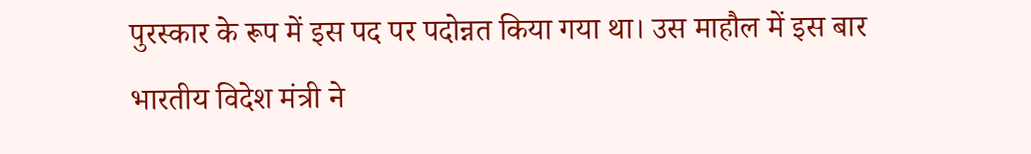पुरस्कार के रूप में इस पद पर पदोन्नत किया गया था। उस माहौल में इस बार भारतीय विदेश मंत्री ने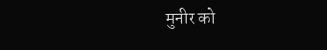मुनीर को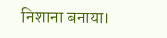निशाना बनाया।